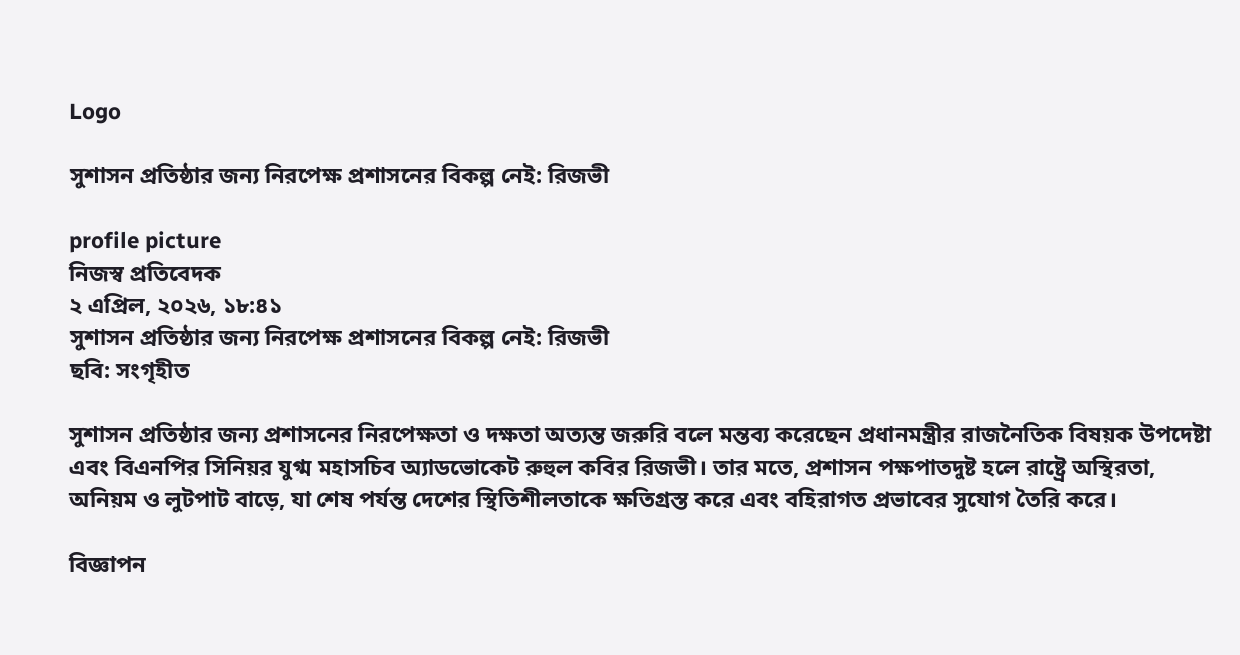Logo

সুশাসন প্রতিষ্ঠার জন্য নিরপেক্ষ প্রশাসনের বিকল্প নেই: রিজভী

profile picture
নিজস্ব প্রতিবেদক
২ এপ্রিল, ২০২৬, ১৮:৪১
সুশাসন প্রতিষ্ঠার জন্য নিরপেক্ষ প্রশাসনের বিকল্প নেই: রিজভী
ছবি: সংগৃহীত

সুশাসন প্রতিষ্ঠার জন্য প্রশাসনের নিরপেক্ষতা ও দক্ষতা অত্যন্ত জরুরি বলে মন্তব্য করেছেন প্রধানমন্ত্রীর রাজনৈতিক বিষয়ক উপদেষ্টা এবং বিএনপির সিনিয়র যুগ্ম মহাসচিব অ্যাডভোকেট রুহুল কবির রিজভী। তার মতে, প্রশাসন পক্ষপাতদুষ্ট হলে রাষ্ট্রে অস্থিরতা, অনিয়ম ও লুটপাট বাড়ে, যা শেষ পর্যন্ত দেশের স্থিতিশীলতাকে ক্ষতিগ্রস্ত করে এবং বহিরাগত প্রভাবের সুযোগ তৈরি করে।

বিজ্ঞাপন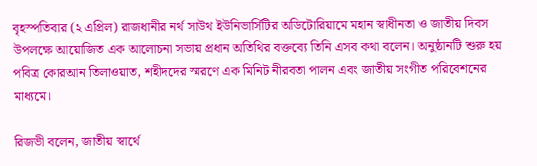বৃহস্পতিবার (২ এপ্রিল) রাজধানীর নর্থ সাউথ ইউনিভার্সিটির অডিটোরিয়ামে মহান স্বাধীনতা ও জাতীয় দিবস উপলক্ষে আয়োজিত এক আলোচনা সভায় প্রধান অতিথির বক্তব্যে তিনি এসব কথা বলেন। অনুষ্ঠানটি শুরু হয় পবিত্র কোরআন তিলাওয়াত, শহীদদের স্মরণে এক মিনিট নীরবতা পালন এবং জাতীয় সংগীত পরিবেশনের মাধ্যমে।

রিজভী বলেন, জাতীয় স্বার্থে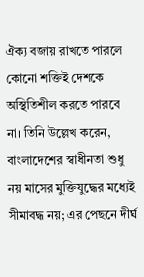ঐক্য বজায় রাখতে পারলে কোনো শক্তিই দেশকে অস্থিতিশীল করতে পারবে না। তিনি উল্লেখ করেন, বাংলাদেশের স্বাধীনতা শুধু নয় মাসের মুক্তিযুদ্ধের মধ্যেই সীমাবদ্ধ নয়; এর পেছনে দীর্ঘ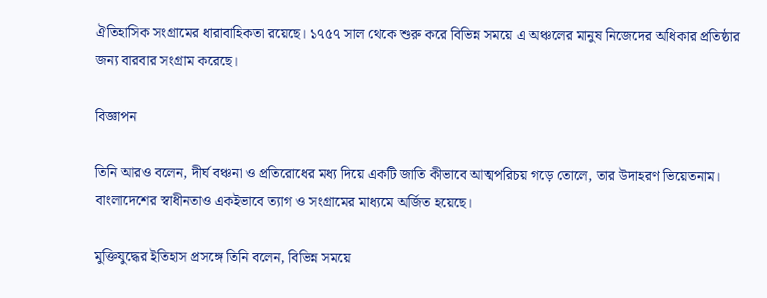ঐতিহাসিক সংগ্রামের ধারাবাহিকতা রয়েছে। ১৭৫৭ সাল থেকে শুরু করে বিভিন্ন সময়ে এ অঞ্চলের মানুষ নিজেদের অধিকার প্রতিষ্ঠার জন্য বারবার সংগ্রাম করেছে।

বিজ্ঞাপন

তিনি আরও বলেন, দীর্ঘ বঞ্চনা ও প্রতিরোধের মধ্য দিয়ে একটি জাতি কীভাবে আত্মপরিচয় গড়ে তোলে, তার উদাহরণ ভিয়েতনাম। বাংলাদেশের স্বাধীনতাও একইভাবে ত্যাগ ও সংগ্রামের মাধ্যমে অর্জিত হয়েছে।

মুক্তিযুদ্ধের ইতিহাস প্রসঙ্গে তিনি বলেন, বিভিন্ন সময়ে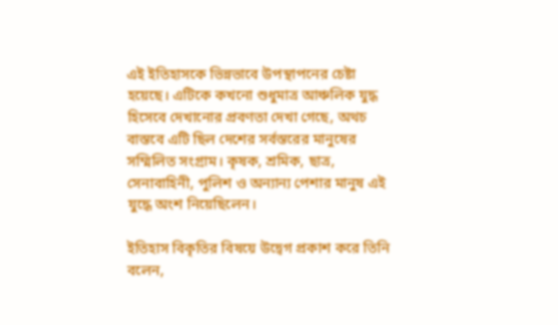এই ইতিহাসকে ভিন্নভাবে উপস্থাপনের চেষ্টা হয়েছে। এটিকে কখনো শুধুমাত্র আঞ্চলিক যুদ্ধ হিসেবে দেখানোর প্রবণতা দেখা গেছে, অথচ বাস্তবে এটি ছিল দেশের সর্বস্তরের মানুষের সম্মিলিত সংগ্রাম। কৃষক, শ্রমিক, ছাত্র, সেনাবাহিনী, পুলিশ ও অন্যান্য পেশার মানুষ এই যুদ্ধে অংশ নিয়েছিলেন।

ইতিহাস বিকৃতির বিষয়ে উদ্বেগ প্রকাশ করে তিনি বলেন,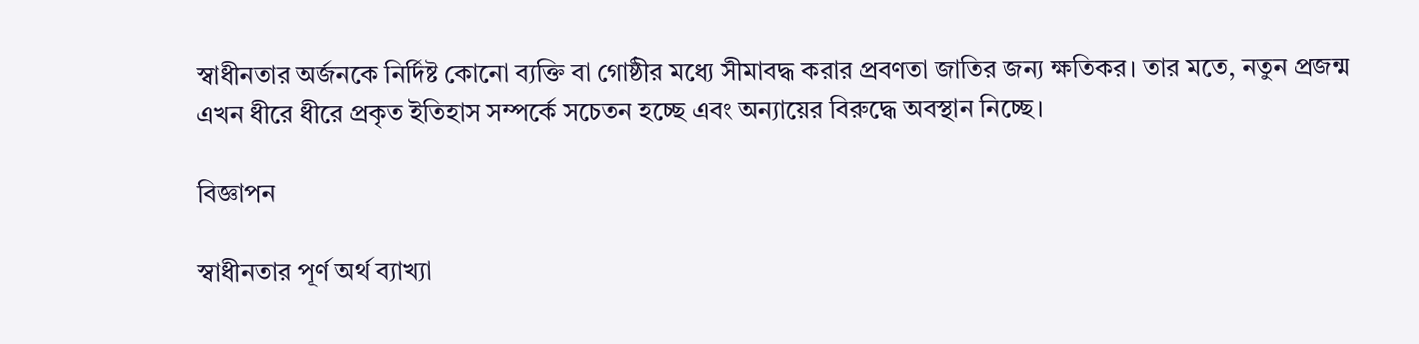স্বাধীনতার অর্জনকে নির্দিষ্ট কোনো ব্যক্তি বা গোষ্ঠীর মধ্যে সীমাবদ্ধ করার প্রবণতা জাতির জন্য ক্ষতিকর। তার মতে, নতুন প্রজন্ম এখন ধীরে ধীরে প্রকৃত ইতিহাস সম্পর্কে সচেতন হচ্ছে এবং অন্যায়ের বিরুদ্ধে অবস্থান নিচ্ছে।

বিজ্ঞাপন

স্বাধীনতার পূর্ণ অর্থ ব্যাখ্যা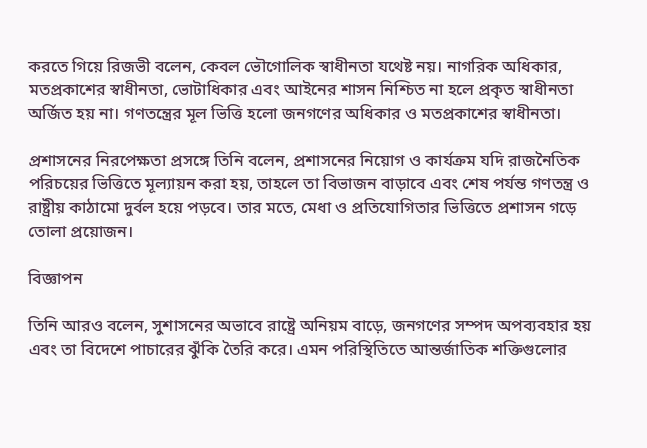করতে গিয়ে রিজভী বলেন, কেবল ভৌগোলিক স্বাধীনতা যথেষ্ট নয়। নাগরিক অধিকার, মতপ্রকাশের স্বাধীনতা, ভোটাধিকার এবং আইনের শাসন নিশ্চিত না হলে প্রকৃত স্বাধীনতা অর্জিত হয় না। গণতন্ত্রের মূল ভিত্তি হলো জনগণের অধিকার ও মতপ্রকাশের স্বাধীনতা।

প্রশাসনের নিরপেক্ষতা প্রসঙ্গে তিনি বলেন, প্রশাসনের নিয়োগ ও কার্যক্রম যদি রাজনৈতিক পরিচয়ের ভিত্তিতে মূল্যায়ন করা হয়, তাহলে তা বিভাজন বাড়াবে এবং শেষ পর্যন্ত গণতন্ত্র ও রাষ্ট্রীয় কাঠামো দুর্বল হয়ে পড়বে। তার মতে, মেধা ও প্রতিযোগিতার ভিত্তিতে প্রশাসন গড়ে তোলা প্রয়োজন।

বিজ্ঞাপন

তিনি আরও বলেন, সুশাসনের অভাবে রাষ্ট্রে অনিয়ম বাড়ে, জনগণের সম্পদ অপব্যবহার হয় এবং তা বিদেশে পাচারের ঝুঁকি তৈরি করে। এমন পরিস্থিতিতে আন্তর্জাতিক শক্তিগুলোর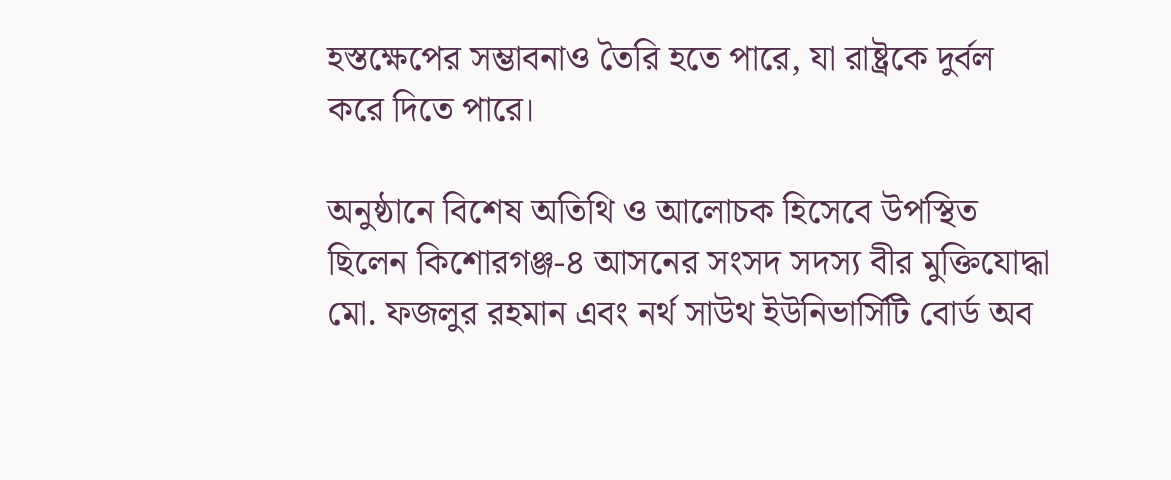হস্তক্ষেপের সম্ভাবনাও তৈরি হতে পারে, যা রাষ্ট্রকে দুর্বল করে দিতে পারে।

অনুষ্ঠানে বিশেষ অতিথি ও আলোচক হিসেবে উপস্থিত ছিলেন কিশোরগঞ্জ-৪ আসনের সংসদ সদস্য বীর মুক্তিযোদ্ধা মো. ফজলুর রহমান এবং নর্থ সাউথ ইউনিভার্সিটি বোর্ড অব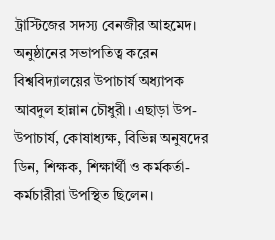ট্রাস্টিজের সদস্য বেনজীর আহমেদ। অনুষ্ঠানের সভাপতিত্ব করেন বিশ্ববিদ্যালয়ের উপাচার্য অধ্যাপক আবদুল হান্নান চৌধুরী। এছাড়া উপ-উপাচার্য, কোষাধ্যক্ষ, বিভিন্ন অনুষদের ডিন, শিক্ষক, শিক্ষার্থী ও কর্মকর্তা-কর্মচারীরা উপস্থিত ছিলেন।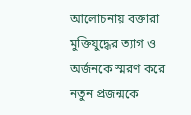আলোচনায় বক্তারা মুক্তিযুদ্ধের ত্যাগ ও অর্জনকে স্মরণ করে নতুন প্রজন্মকে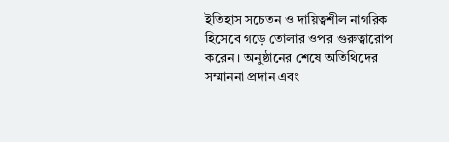ইতিহাস সচেতন ও দায়িত্বশীল নাগরিক হিসেবে গড়ে তোলার ওপর গুরুত্বারোপ করেন। অনুষ্ঠানের শেষে অতিথিদের সম্মাননা প্রদান এবং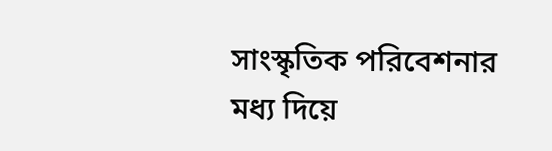সাংস্কৃতিক পরিবেশনার মধ্য দিয়ে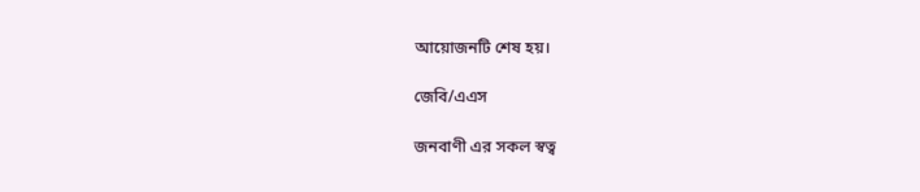আয়োজনটি শেষ হয়।

জেবি/এএস

জনবাণী এর সকল স্বত্ব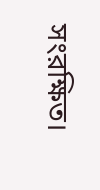সংরক্ষিত।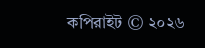কপিরাইট © ২০২৬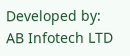Developed by: AB Infotech LTD